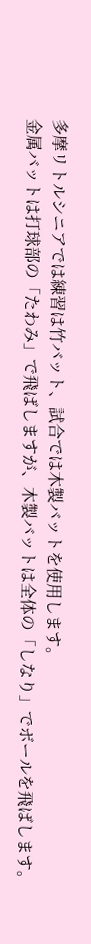多摩リトルシニアでは練習は竹バット、試合では木製バットを使用します。
金属バットは打球部の「たわみ」で飛ばしますが、木製バットは全体の「しなり」でボールを飛ばします。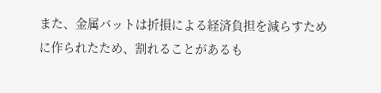また、金属バットは折損による経済負担を減らすために作られたため、割れることがあるも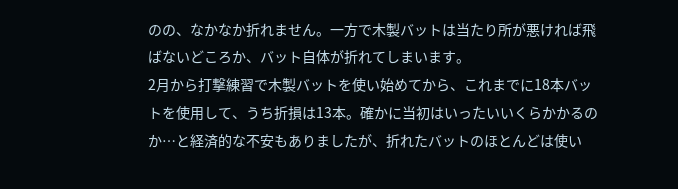のの、なかなか折れません。一方で木製バットは当たり所が悪ければ飛ばないどころか、バット自体が折れてしまいます。
2月から打撃練習で木製バットを使い始めてから、これまでに18本バットを使用して、うち折損は13本。確かに当初はいったいいくらかかるのか…と経済的な不安もありましたが、折れたバットのほとんどは使い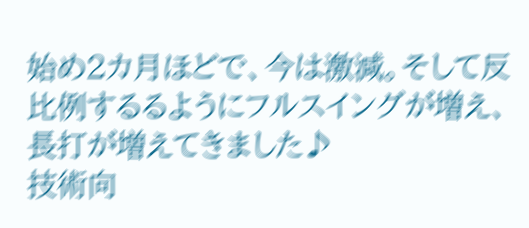始め2カ月ほどで、今は激減。そして反比例するるようにフルスイングが増え、長打が増えてきました♪
技術向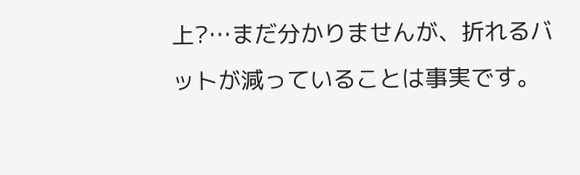上?…まだ分かりませんが、折れるバットが減っていることは事実です。